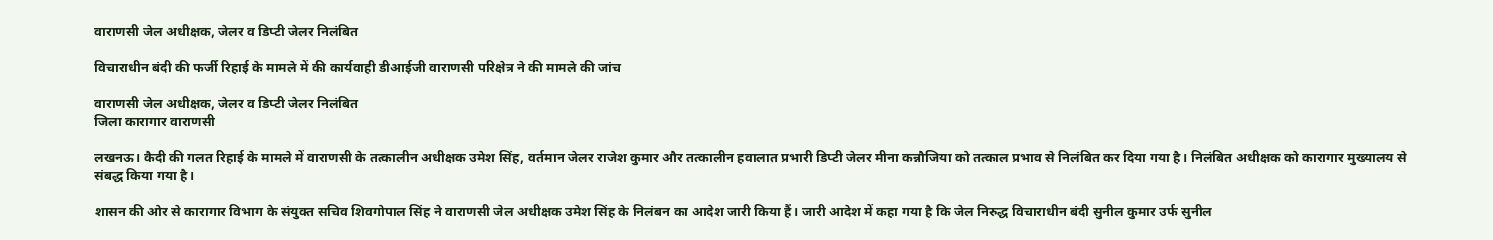वाराणसी जेल अधीक्षक, जेलर व डिप्टी जेलर निलंबित

विचाराधीन बंदी की फर्जी रिहाई के मामले में की कार्यवाही डीआईजी वाराणसी परिक्षेत्र ने की मामले की जांच

वाराणसी जेल अधीक्षक, जेलर व डिप्टी जेलर निलंबित
जिला कारागार वाराणसी

लखनऊ। कैदी की गलत रिहाई के मामले में वाराणसी के तत्कालीन अधीक्षक उमेश सिंह, वर्तमान जेलर राजेश कुमार और तत्कालीन हवालात प्रभारी डिप्टी जेलर मीना कन्नौजिया को तत्काल प्रभाव से निलंबित कर दिया गया है। निलंबित अधीक्षक को कारागार मुख्यालय से संबद्ध किया गया है।

शासन की ओर से कारागार विभाग के संयुक्त सचिव शिवगोपाल सिंह ने वाराणसी जेल अधीक्षक उमेश सिंह के निलंबन का आदेश जारी किया हैं। जारी आदेश में कहा गया है कि जेल निरुद्ध विचाराधीन बंदी सुनील कुमार उर्फ सुनील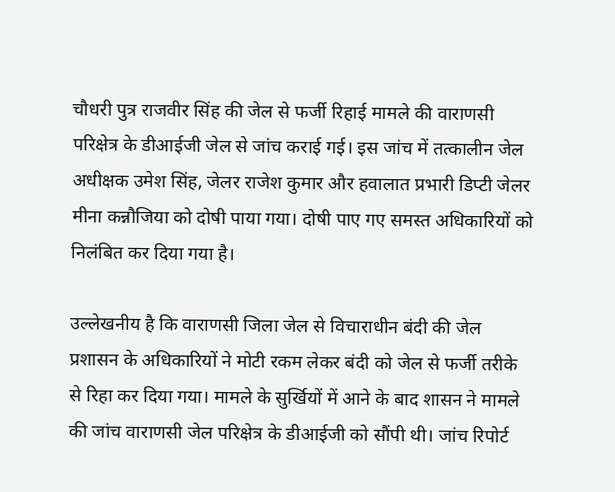चौधरी पुत्र राजवीर सिंह की जेल से फर्जी रिहाई मामले की वाराणसी परिक्षेत्र के डीआईजी जेल से जांच कराई गई। इस जांच में तत्कालीन जेल अधीक्षक उमेश सिंह, जेलर राजेश कुमार और हवालात प्रभारी डिप्टी जेलर मीना कन्नौजिया को दोषी पाया गया। दोषी पाए गए समस्त अधिकारियों को निलंबित कर दिया गया है।

उल्लेखनीय है कि वाराणसी जिला जेल से विचाराधीन बंदी की जेल प्रशासन के अधिकारियों ने मोटी रकम लेकर बंदी को जेल से फर्जी तरीके से रिहा कर दिया गया। मामले के सुर्खियों में आने के बाद शासन ने मामले की जांच वाराणसी जेल परिक्षेत्र के डीआईजी को सौंपी थी। जांच रिपोर्ट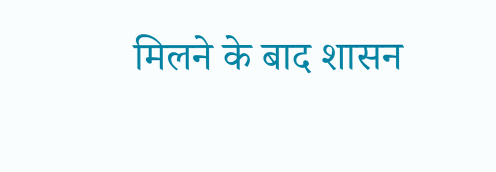मिलने के बाद शासन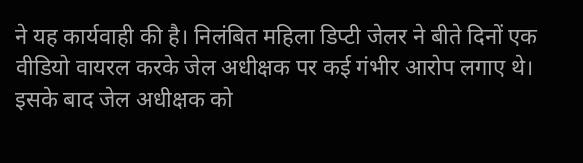ने यह कार्यवाही की है। निलंबित महिला डिप्टी जेलर ने बीते दिनों एक वीडियो वायरल करके जेल अधीक्षक पर कई गंभीर आरोप लगाए थे। इसके बाद जेल अधीक्षक को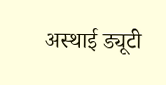अस्थाई ड्यूटी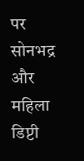पर सोनभद्र और महिला डिप्टी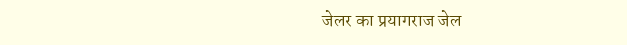जेलर का प्रयागराज जेल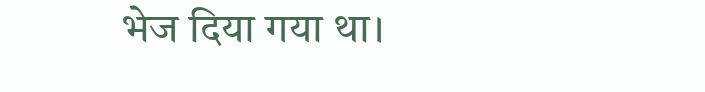भेज दिया गया था।